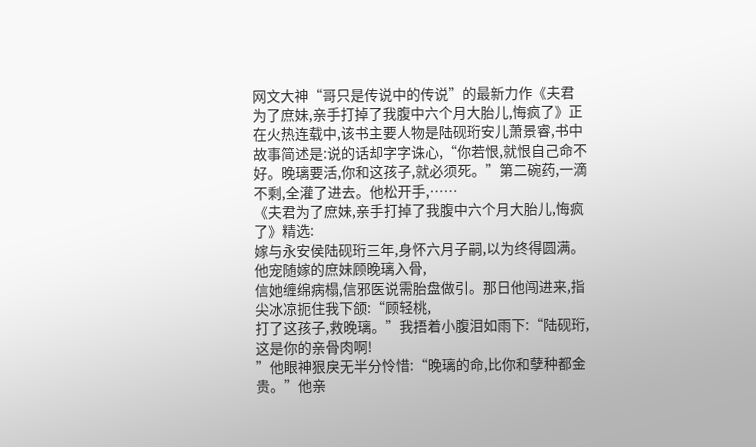网文大神“哥只是传说中的传说”的最新力作《夫君为了庶妹,亲手打掉了我腹中六个月大胎儿,悔疯了》正在火热连载中,该书主要人物是陆砚珩安儿萧景睿,书中故事简述是:说的话却字字诛心,“你若恨,就恨自己命不好。晚璃要活,你和这孩子,就必须死。”第二碗药,一滴不剩,全灌了进去。他松开手,……
《夫君为了庶妹,亲手打掉了我腹中六个月大胎儿,悔疯了》精选:
嫁与永安侯陆砚珩三年,身怀六月子嗣,以为终得圆满。他宠随嫁的庶妹顾晚璃入骨,
信她缠绵病榻,信邪医说需胎盘做引。那日他闯进来,指尖冰凉扼住我下颌:“顾轻桃,
打了这孩子,救晚璃。”我捂着小腹泪如雨下:“陆砚珩,这是你的亲骨肉啊!
”他眼神狠戾无半分怜惜:“晚璃的命,比你和孽种都金贵。”他亲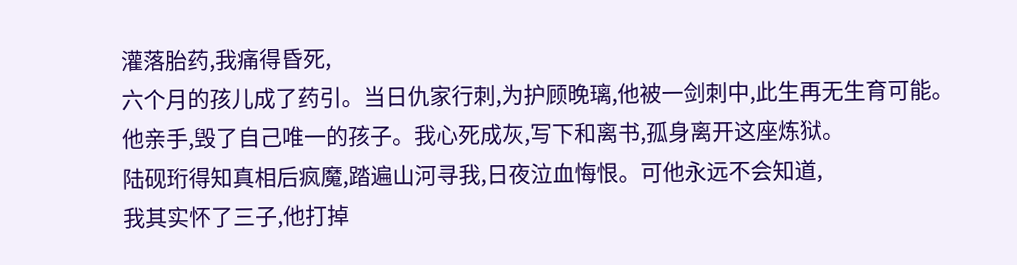灌落胎药,我痛得昏死,
六个月的孩儿成了药引。当日仇家行刺,为护顾晚璃,他被一剑刺中,此生再无生育可能。
他亲手,毁了自己唯一的孩子。我心死成灰,写下和离书,孤身离开这座炼狱。
陆砚珩得知真相后疯魔,踏遍山河寻我,日夜泣血悔恨。可他永远不会知道,
我其实怀了三子,他打掉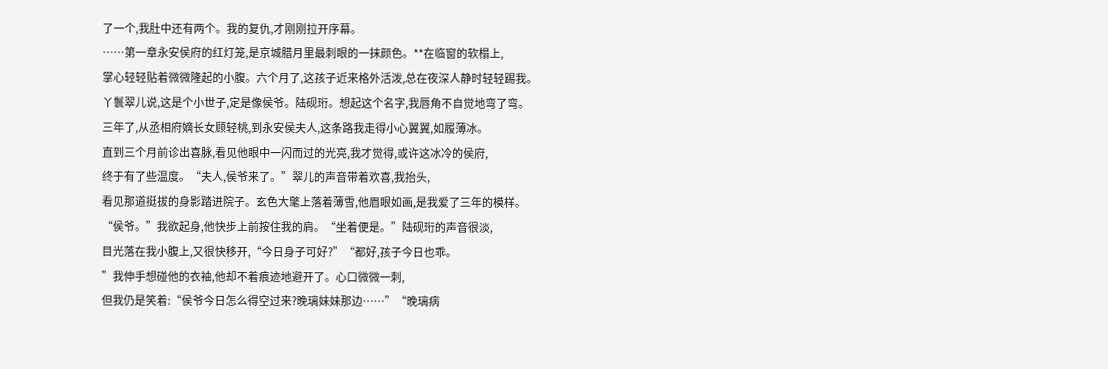了一个,我肚中还有两个。我的复仇,才刚刚拉开序幕。
……第一章永安侯府的红灯笼,是京城腊月里最刺眼的一抹颜色。**在临窗的软榻上,
掌心轻轻贴着微微隆起的小腹。六个月了,这孩子近来格外活泼,总在夜深人静时轻轻踢我。
丫鬟翠儿说,这是个小世子,定是像侯爷。陆砚珩。想起这个名字,我唇角不自觉地弯了弯。
三年了,从丞相府嫡长女顾轻桃,到永安侯夫人,这条路我走得小心翼翼,如履薄冰。
直到三个月前诊出喜脉,看见他眼中一闪而过的光亮,我才觉得,或许这冰冷的侯府,
终于有了些温度。“夫人,侯爷来了。”翠儿的声音带着欢喜,我抬头,
看见那道挺拔的身影踏进院子。玄色大氅上落着薄雪,他眉眼如画,是我爱了三年的模样。
“侯爷。”我欲起身,他快步上前按住我的肩。“坐着便是。”陆砚珩的声音很淡,
目光落在我小腹上,又很快移开,“今日身子可好?”“都好,孩子今日也乖。
”我伸手想碰他的衣袖,他却不着痕迹地避开了。心口微微一刺,
但我仍是笑着:“侯爷今日怎么得空过来?晚璃妹妹那边……”“晚璃病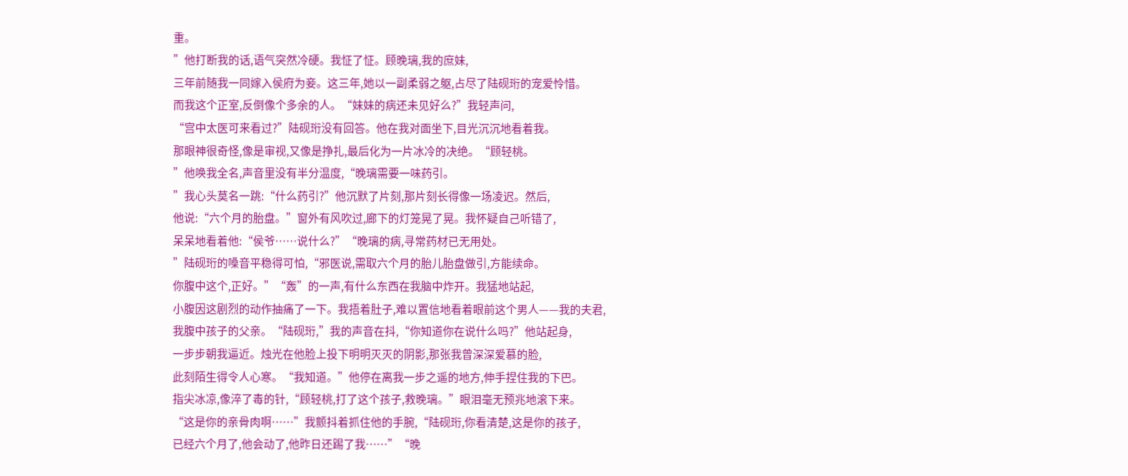重。
”他打断我的话,语气突然冷硬。我怔了怔。顾晚璃,我的庶妹,
三年前随我一同嫁入侯府为妾。这三年,她以一副柔弱之躯,占尽了陆砚珩的宠爱怜惜。
而我这个正室,反倒像个多余的人。“妹妹的病还未见好么?”我轻声问,
“宫中太医可来看过?”陆砚珩没有回答。他在我对面坐下,目光沉沉地看着我。
那眼神很奇怪,像是审视,又像是挣扎,最后化为一片冰冷的决绝。“顾轻桃。
”他唤我全名,声音里没有半分温度,“晚璃需要一味药引。
”我心头莫名一跳:“什么药引?”他沉默了片刻,那片刻长得像一场凌迟。然后,
他说:“六个月的胎盘。”窗外有风吹过,廊下的灯笼晃了晃。我怀疑自己听错了,
呆呆地看着他:“侯爷……说什么?”“晚璃的病,寻常药材已无用处。
”陆砚珩的嗓音平稳得可怕,“邪医说,需取六个月的胎儿胎盘做引,方能续命。
你腹中这个,正好。”“轰”的一声,有什么东西在我脑中炸开。我猛地站起,
小腹因这剧烈的动作抽痛了一下。我捂着肚子,难以置信地看着眼前这个男人——我的夫君,
我腹中孩子的父亲。“陆砚珩,”我的声音在抖,“你知道你在说什么吗?”他站起身,
一步步朝我逼近。烛光在他脸上投下明明灭灭的阴影,那张我曾深深爱慕的脸,
此刻陌生得令人心寒。“我知道。”他停在离我一步之遥的地方,伸手捏住我的下巴。
指尖冰凉,像淬了毒的针,“顾轻桃,打了这个孩子,救晚璃。”眼泪毫无预兆地滚下来。
“这是你的亲骨肉啊……”我颤抖着抓住他的手腕,“陆砚珩,你看清楚,这是你的孩子,
已经六个月了,他会动了,他昨日还踢了我……”“晚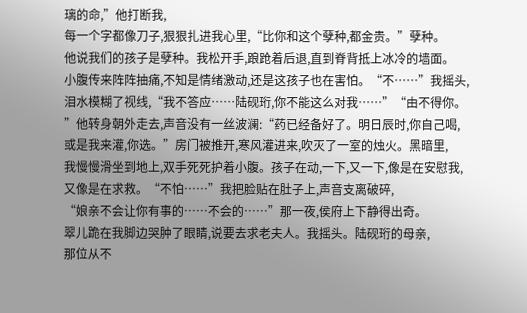璃的命,”他打断我,
每一个字都像刀子,狠狠扎进我心里,“比你和这个孽种,都金贵。”孽种。
他说我们的孩子是孽种。我松开手,踉跄着后退,直到脊背抵上冰冷的墙面。
小腹传来阵阵抽痛,不知是情绪激动,还是这孩子也在害怕。“不……”我摇头,
泪水模糊了视线,“我不答应……陆砚珩,你不能这么对我……”“由不得你。
”他转身朝外走去,声音没有一丝波澜:“药已经备好了。明日辰时,你自己喝,
或是我来灌,你选。”房门被推开,寒风灌进来,吹灭了一室的烛火。黑暗里,
我慢慢滑坐到地上,双手死死护着小腹。孩子在动,一下,又一下,像是在安慰我,
又像是在求救。“不怕……”我把脸贴在肚子上,声音支离破碎,
“娘亲不会让你有事的……不会的……”那一夜,侯府上下静得出奇。
翠儿跪在我脚边哭肿了眼睛,说要去求老夫人。我摇头。陆砚珩的母亲,
那位从不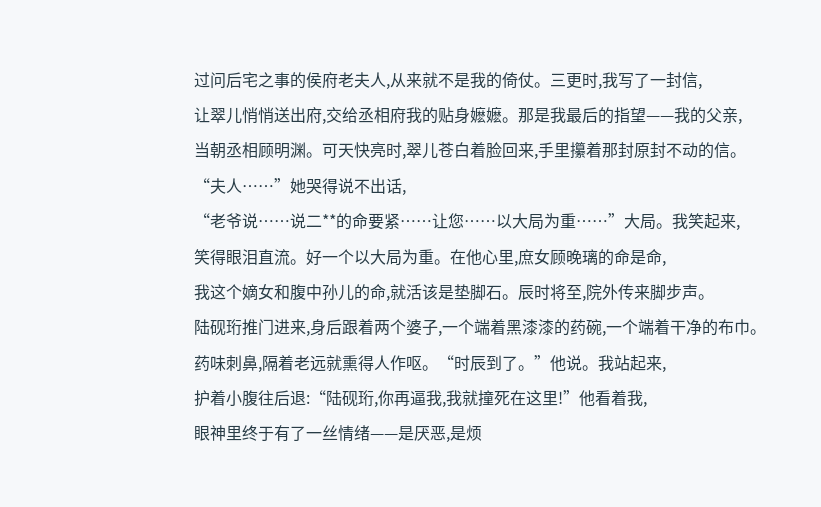过问后宅之事的侯府老夫人,从来就不是我的倚仗。三更时,我写了一封信,
让翠儿悄悄送出府,交给丞相府我的贴身嬷嬷。那是我最后的指望——我的父亲,
当朝丞相顾明渊。可天快亮时,翠儿苍白着脸回来,手里攥着那封原封不动的信。
“夫人……”她哭得说不出话,
“老爷说……说二**的命要紧……让您……以大局为重……”大局。我笑起来,
笑得眼泪直流。好一个以大局为重。在他心里,庶女顾晚璃的命是命,
我这个嫡女和腹中孙儿的命,就活该是垫脚石。辰时将至,院外传来脚步声。
陆砚珩推门进来,身后跟着两个婆子,一个端着黑漆漆的药碗,一个端着干净的布巾。
药味刺鼻,隔着老远就熏得人作呕。“时辰到了。”他说。我站起来,
护着小腹往后退:“陆砚珩,你再逼我,我就撞死在这里!”他看着我,
眼神里终于有了一丝情绪——是厌恶,是烦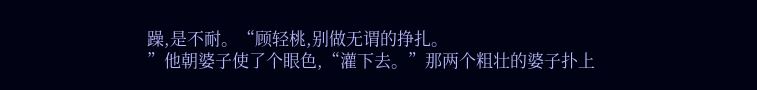躁,是不耐。“顾轻桃,别做无谓的挣扎。
”他朝婆子使了个眼色,“灌下去。”那两个粗壮的婆子扑上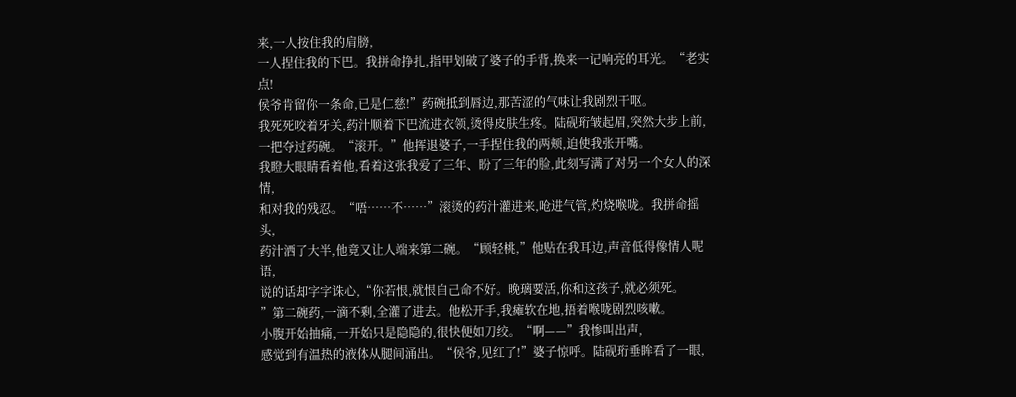来,一人按住我的肩膀,
一人捏住我的下巴。我拼命挣扎,指甲划破了婆子的手背,换来一记响亮的耳光。“老实点!
侯爷肯留你一条命,已是仁慈!”药碗抵到唇边,那苦涩的气味让我剧烈干呕。
我死死咬着牙关,药汁顺着下巴流进衣领,烫得皮肤生疼。陆砚珩皱起眉,突然大步上前,
一把夺过药碗。“滚开。”他挥退婆子,一手捏住我的两颊,迫使我张开嘴。
我瞪大眼睛看着他,看着这张我爱了三年、盼了三年的脸,此刻写满了对另一个女人的深情,
和对我的残忍。“唔……不……”滚烫的药汁灌进来,呛进气管,灼烧喉咙。我拼命摇头,
药汁洒了大半,他竟又让人端来第二碗。“顾轻桃,”他贴在我耳边,声音低得像情人呢语,
说的话却字字诛心,“你若恨,就恨自己命不好。晚璃要活,你和这孩子,就必须死。
”第二碗药,一滴不剩,全灌了进去。他松开手,我瘫软在地,捂着喉咙剧烈咳嗽。
小腹开始抽痛,一开始只是隐隐的,很快便如刀绞。“啊——”我惨叫出声,
感觉到有温热的液体从腿间涌出。“侯爷,见红了!”婆子惊呼。陆砚珩垂眸看了一眼,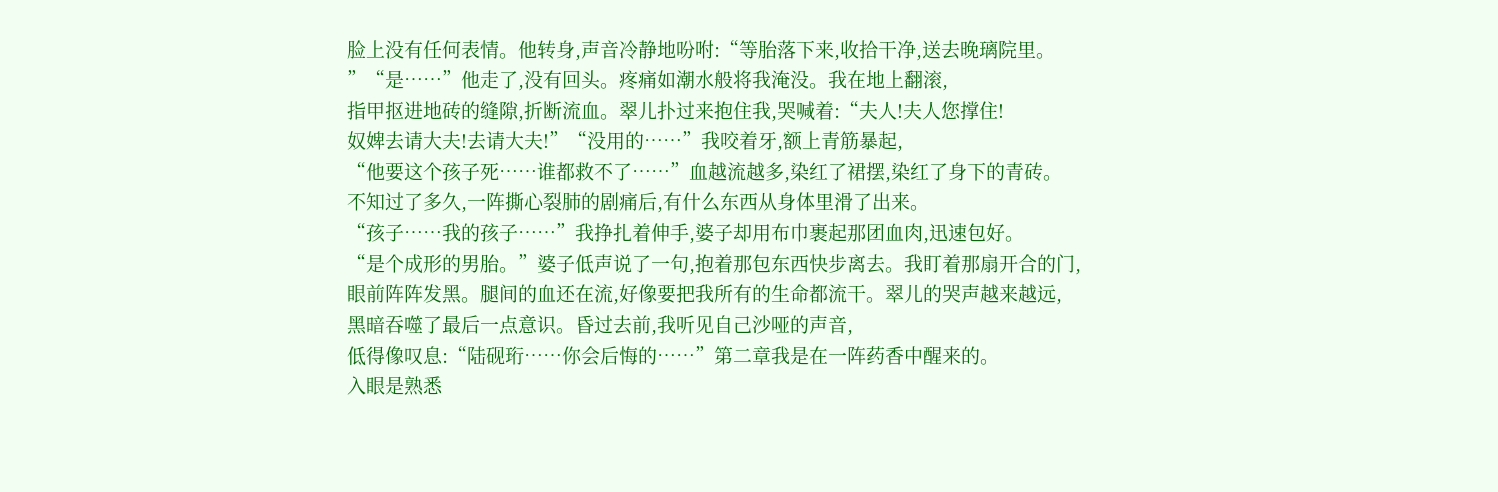脸上没有任何表情。他转身,声音冷静地吩咐:“等胎落下来,收拾干净,送去晚璃院里。
”“是……”他走了,没有回头。疼痛如潮水般将我淹没。我在地上翻滚,
指甲抠进地砖的缝隙,折断流血。翠儿扑过来抱住我,哭喊着:“夫人!夫人您撑住!
奴婢去请大夫!去请大夫!”“没用的……”我咬着牙,额上青筋暴起,
“他要这个孩子死……谁都救不了……”血越流越多,染红了裙摆,染红了身下的青砖。
不知过了多久,一阵撕心裂肺的剧痛后,有什么东西从身体里滑了出来。
“孩子……我的孩子……”我挣扎着伸手,婆子却用布巾裹起那团血肉,迅速包好。
“是个成形的男胎。”婆子低声说了一句,抱着那包东西快步离去。我盯着那扇开合的门,
眼前阵阵发黑。腿间的血还在流,好像要把我所有的生命都流干。翠儿的哭声越来越远,
黑暗吞噬了最后一点意识。昏过去前,我听见自己沙哑的声音,
低得像叹息:“陆砚珩……你会后悔的……”第二章我是在一阵药香中醒来的。
入眼是熟悉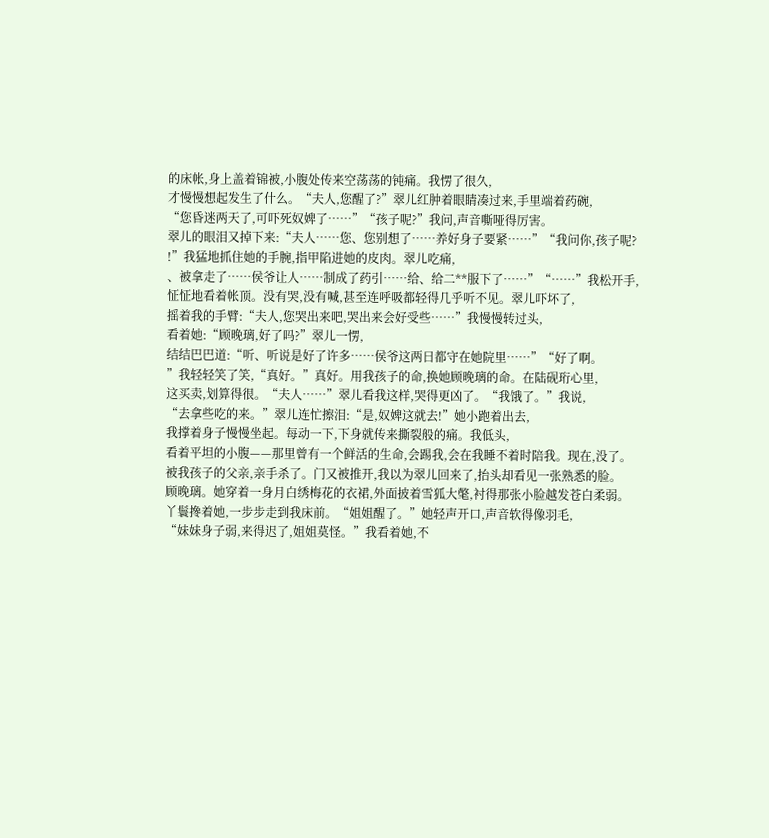的床帐,身上盖着锦被,小腹处传来空荡荡的钝痛。我愣了很久,
才慢慢想起发生了什么。“夫人,您醒了?”翠儿红肿着眼睛凑过来,手里端着药碗,
“您昏迷两天了,可吓死奴婢了……”“孩子呢?”我问,声音嘶哑得厉害。
翠儿的眼泪又掉下来:“夫人……您、您别想了……养好身子要紧……”“我问你,孩子呢?
!”我猛地抓住她的手腕,指甲陷进她的皮肉。翠儿吃痛,
、被拿走了……侯爷让人……制成了药引……给、给二**服下了……”“……”我松开手,
怔怔地看着帐顶。没有哭,没有喊,甚至连呼吸都轻得几乎听不见。翠儿吓坏了,
摇着我的手臂:“夫人,您哭出来吧,哭出来会好受些……”我慢慢转过头,
看着她:“顾晚璃,好了吗?”翠儿一愣,
结结巴巴道:“听、听说是好了许多……侯爷这两日都守在她院里……”“好了啊。
”我轻轻笑了笑,“真好。”真好。用我孩子的命,换她顾晚璃的命。在陆砚珩心里,
这买卖,划算得很。“夫人……”翠儿看我这样,哭得更凶了。“我饿了。”我说,
“去拿些吃的来。”翠儿连忙擦泪:“是,奴婢这就去!”她小跑着出去,
我撑着身子慢慢坐起。每动一下,下身就传来撕裂般的痛。我低头,
看着平坦的小腹——那里曾有一个鲜活的生命,会踢我,会在我睡不着时陪我。现在,没了。
被我孩子的父亲,亲手杀了。门又被推开,我以为翠儿回来了,抬头却看见一张熟悉的脸。
顾晚璃。她穿着一身月白绣梅花的衣裙,外面披着雪狐大氅,衬得那张小脸越发苍白柔弱。
丫鬟搀着她,一步步走到我床前。“姐姐醒了。”她轻声开口,声音软得像羽毛,
“妹妹身子弱,来得迟了,姐姐莫怪。”我看着她,不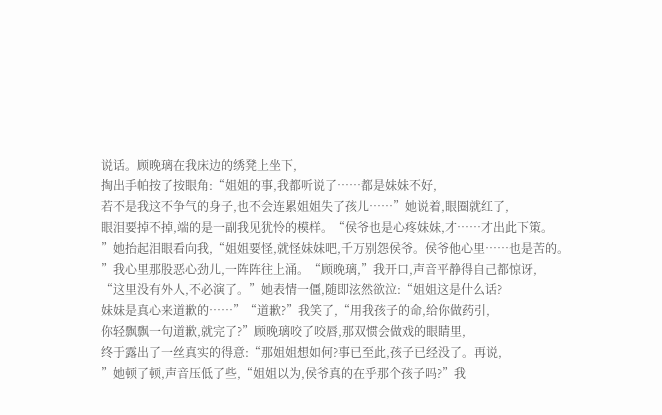说话。顾晚璃在我床边的绣凳上坐下,
掏出手帕按了按眼角:“姐姐的事,我都听说了……都是妹妹不好,
若不是我这不争气的身子,也不会连累姐姐失了孩儿……”她说着,眼圈就红了,
眼泪要掉不掉,端的是一副我见犹怜的模样。“侯爷也是心疼妹妹,才……才出此下策。
”她抬起泪眼看向我,“姐姐要怪,就怪妹妹吧,千万别怨侯爷。侯爷他心里……也是苦的。
”我心里那股恶心劲儿,一阵阵往上涌。“顾晚璃,”我开口,声音平静得自己都惊讶,
“这里没有外人,不必演了。”她表情一僵,随即泫然欲泣:“姐姐这是什么话?
妹妹是真心来道歉的……”“道歉?”我笑了,“用我孩子的命,给你做药引,
你轻飘飘一句道歉,就完了?”顾晚璃咬了咬唇,那双惯会做戏的眼睛里,
终于露出了一丝真实的得意:“那姐姐想如何?事已至此,孩子已经没了。再说,
”她顿了顿,声音压低了些,“姐姐以为,侯爷真的在乎那个孩子吗?”我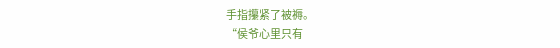手指攥紧了被褥。
“侯爷心里只有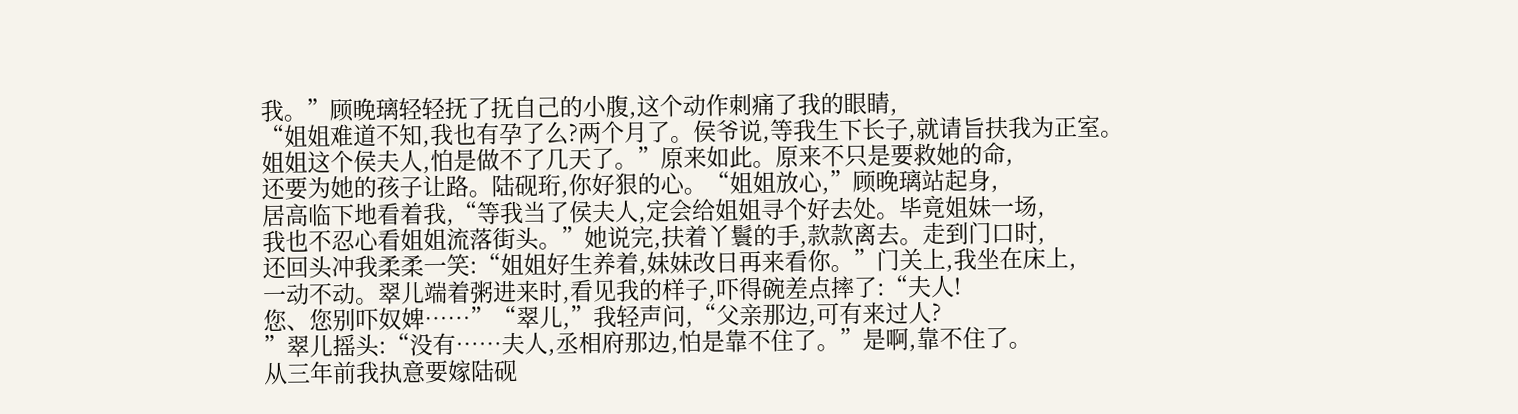我。”顾晚璃轻轻抚了抚自己的小腹,这个动作刺痛了我的眼睛,
“姐姐难道不知,我也有孕了么?两个月了。侯爷说,等我生下长子,就请旨扶我为正室。
姐姐这个侯夫人,怕是做不了几天了。”原来如此。原来不只是要救她的命,
还要为她的孩子让路。陆砚珩,你好狠的心。“姐姐放心,”顾晚璃站起身,
居高临下地看着我,“等我当了侯夫人,定会给姐姐寻个好去处。毕竟姐妹一场,
我也不忍心看姐姐流落街头。”她说完,扶着丫鬟的手,款款离去。走到门口时,
还回头冲我柔柔一笑:“姐姐好生养着,妹妹改日再来看你。”门关上,我坐在床上,
一动不动。翠儿端着粥进来时,看见我的样子,吓得碗差点摔了:“夫人!
您、您别吓奴婢……”“翠儿,”我轻声问,“父亲那边,可有来过人?
”翠儿摇头:“没有……夫人,丞相府那边,怕是靠不住了。”是啊,靠不住了。
从三年前我执意要嫁陆砚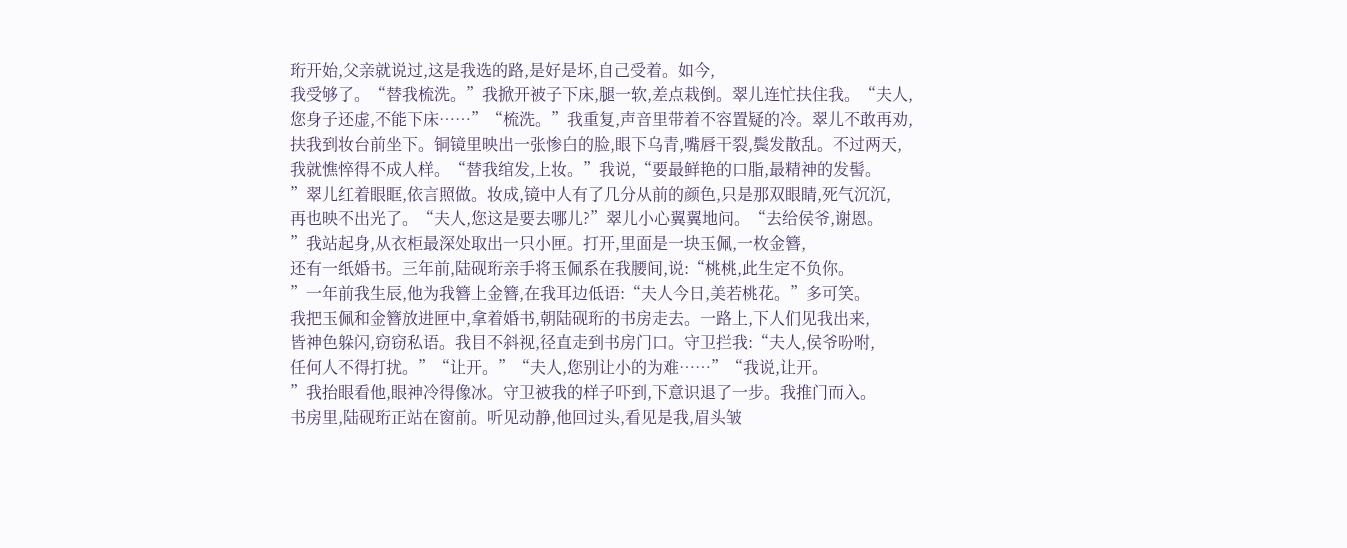珩开始,父亲就说过,这是我选的路,是好是坏,自己受着。如今,
我受够了。“替我梳洗。”我掀开被子下床,腿一软,差点栽倒。翠儿连忙扶住我。“夫人,
您身子还虚,不能下床……”“梳洗。”我重复,声音里带着不容置疑的冷。翠儿不敢再劝,
扶我到妆台前坐下。铜镜里映出一张惨白的脸,眼下乌青,嘴唇干裂,鬓发散乱。不过两天,
我就憔悴得不成人样。“替我绾发,上妆。”我说,“要最鲜艳的口脂,最精神的发髻。
”翠儿红着眼眶,依言照做。妆成,镜中人有了几分从前的颜色,只是那双眼睛,死气沉沉,
再也映不出光了。“夫人,您这是要去哪儿?”翠儿小心翼翼地问。“去给侯爷,谢恩。
”我站起身,从衣柜最深处取出一只小匣。打开,里面是一块玉佩,一枚金簪,
还有一纸婚书。三年前,陆砚珩亲手将玉佩系在我腰间,说:“桃桃,此生定不负你。
”一年前我生辰,他为我簪上金簪,在我耳边低语:“夫人今日,美若桃花。”多可笑。
我把玉佩和金簪放进匣中,拿着婚书,朝陆砚珩的书房走去。一路上,下人们见我出来,
皆神色躲闪,窃窃私语。我目不斜视,径直走到书房门口。守卫拦我:“夫人,侯爷吩咐,
任何人不得打扰。”“让开。”“夫人,您别让小的为难……”“我说,让开。
”我抬眼看他,眼神冷得像冰。守卫被我的样子吓到,下意识退了一步。我推门而入。
书房里,陆砚珩正站在窗前。听见动静,他回过头,看见是我,眉头皱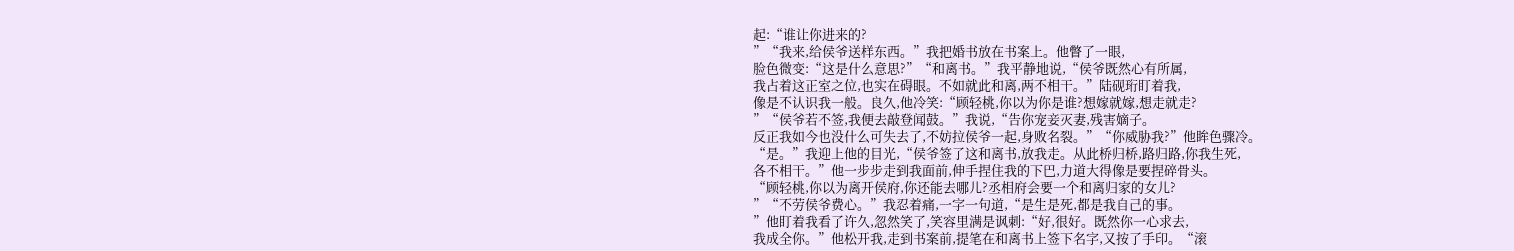起:“谁让你进来的?
”“我来,给侯爷送样东西。”我把婚书放在书案上。他瞥了一眼,
脸色微变:“这是什么意思?”“和离书。”我平静地说,“侯爷既然心有所属,
我占着这正室之位,也实在碍眼。不如就此和离,两不相干。”陆砚珩盯着我,
像是不认识我一般。良久,他冷笑:“顾轻桃,你以为你是谁?想嫁就嫁,想走就走?
”“侯爷若不签,我便去敲登闻鼓。”我说,“告你宠妾灭妻,残害嫡子。
反正我如今也没什么可失去了,不妨拉侯爷一起,身败名裂。”“你威胁我?”他眸色骤冷。
“是。”我迎上他的目光,“侯爷签了这和离书,放我走。从此桥归桥,路归路,你我生死,
各不相干。”他一步步走到我面前,伸手捏住我的下巴,力道大得像是要捏碎骨头。
“顾轻桃,你以为离开侯府,你还能去哪儿?丞相府会要一个和离归家的女儿?
”“不劳侯爷费心。”我忍着痛,一字一句道,“是生是死,都是我自己的事。
”他盯着我看了许久,忽然笑了,笑容里满是讽刺:“好,很好。既然你一心求去,
我成全你。”他松开我,走到书案前,提笔在和离书上签下名字,又按了手印。“滚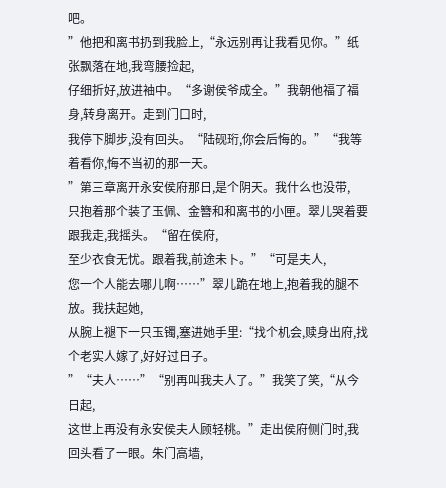吧。
”他把和离书扔到我脸上,“永远别再让我看见你。”纸张飘落在地,我弯腰捡起,
仔细折好,放进袖中。“多谢侯爷成全。”我朝他福了福身,转身离开。走到门口时,
我停下脚步,没有回头。“陆砚珩,你会后悔的。”“我等着看你,悔不当初的那一天。
”第三章离开永安侯府那日,是个阴天。我什么也没带,
只抱着那个装了玉佩、金簪和和离书的小匣。翠儿哭着要跟我走,我摇头。“留在侯府,
至少衣食无忧。跟着我,前途未卜。”“可是夫人,
您一个人能去哪儿啊……”翠儿跪在地上,抱着我的腿不放。我扶起她,
从腕上褪下一只玉镯,塞进她手里:“找个机会,赎身出府,找个老实人嫁了,好好过日子。
”“夫人……”“别再叫我夫人了。”我笑了笑,“从今日起,
这世上再没有永安侯夫人顾轻桃。”走出侯府侧门时,我回头看了一眼。朱门高墙,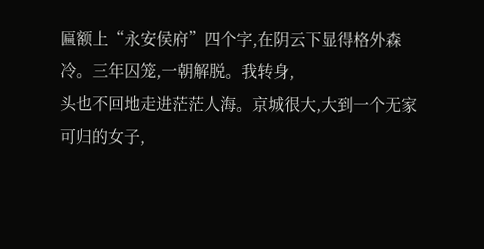匾额上“永安侯府”四个字,在阴云下显得格外森冷。三年囚笼,一朝解脱。我转身,
头也不回地走进茫茫人海。京城很大,大到一个无家可归的女子,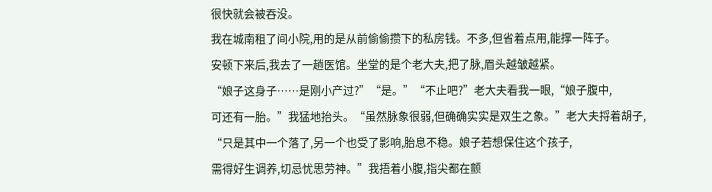很快就会被吞没。
我在城南租了间小院,用的是从前偷偷攒下的私房钱。不多,但省着点用,能撑一阵子。
安顿下来后,我去了一趟医馆。坐堂的是个老大夫,把了脉,眉头越皱越紧。
“娘子这身子……是刚小产过?”“是。”“不止吧?”老大夫看我一眼,“娘子腹中,
可还有一胎。”我猛地抬头。“虽然脉象很弱,但确确实实是双生之象。”老大夫捋着胡子,
“只是其中一个落了,另一个也受了影响,胎息不稳。娘子若想保住这个孩子,
需得好生调养,切忌忧思劳神。”我捂着小腹,指尖都在颤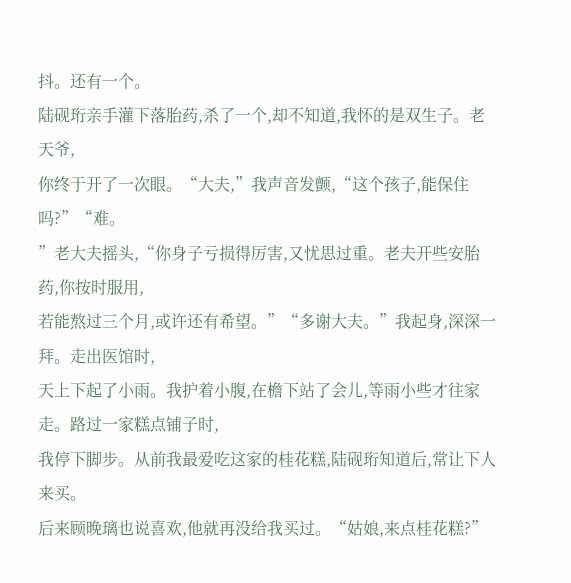抖。还有一个。
陆砚珩亲手灌下落胎药,杀了一个,却不知道,我怀的是双生子。老天爷,
你终于开了一次眼。“大夫,”我声音发颤,“这个孩子,能保住吗?”“难。
”老大夫摇头,“你身子亏损得厉害,又忧思过重。老夫开些安胎药,你按时服用,
若能熬过三个月,或许还有希望。”“多谢大夫。”我起身,深深一拜。走出医馆时,
天上下起了小雨。我护着小腹,在檐下站了会儿,等雨小些才往家走。路过一家糕点铺子时,
我停下脚步。从前我最爱吃这家的桂花糕,陆砚珩知道后,常让下人来买。
后来顾晚璃也说喜欢,他就再没给我买过。“姑娘,来点桂花糕?”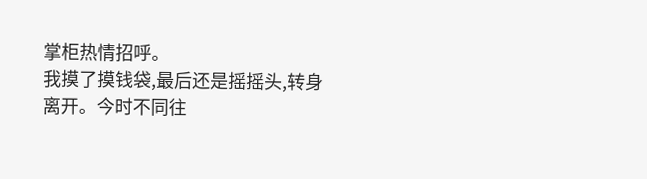掌柜热情招呼。
我摸了摸钱袋,最后还是摇摇头,转身离开。今时不同往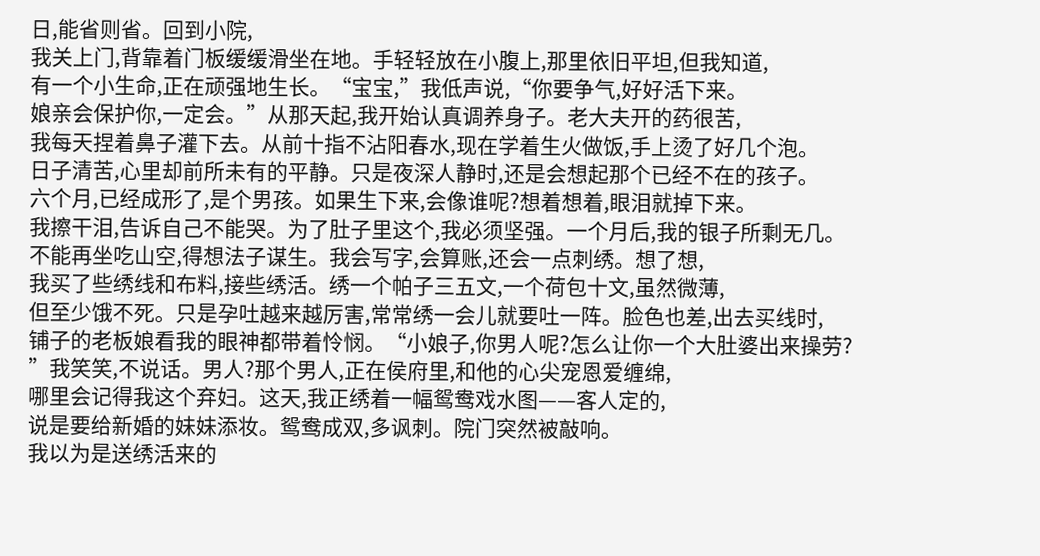日,能省则省。回到小院,
我关上门,背靠着门板缓缓滑坐在地。手轻轻放在小腹上,那里依旧平坦,但我知道,
有一个小生命,正在顽强地生长。“宝宝,”我低声说,“你要争气,好好活下来。
娘亲会保护你,一定会。”从那天起,我开始认真调养身子。老大夫开的药很苦,
我每天捏着鼻子灌下去。从前十指不沾阳春水,现在学着生火做饭,手上烫了好几个泡。
日子清苦,心里却前所未有的平静。只是夜深人静时,还是会想起那个已经不在的孩子。
六个月,已经成形了,是个男孩。如果生下来,会像谁呢?想着想着,眼泪就掉下来。
我擦干泪,告诉自己不能哭。为了肚子里这个,我必须坚强。一个月后,我的银子所剩无几。
不能再坐吃山空,得想法子谋生。我会写字,会算账,还会一点刺绣。想了想,
我买了些绣线和布料,接些绣活。绣一个帕子三五文,一个荷包十文,虽然微薄,
但至少饿不死。只是孕吐越来越厉害,常常绣一会儿就要吐一阵。脸色也差,出去买线时,
铺子的老板娘看我的眼神都带着怜悯。“小娘子,你男人呢?怎么让你一个大肚婆出来操劳?
”我笑笑,不说话。男人?那个男人,正在侯府里,和他的心尖宠恩爱缠绵,
哪里会记得我这个弃妇。这天,我正绣着一幅鸳鸯戏水图——客人定的,
说是要给新婚的妹妹添妆。鸳鸯成双,多讽刺。院门突然被敲响。
我以为是送绣活来的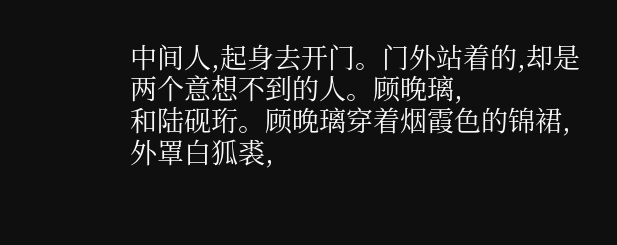中间人,起身去开门。门外站着的,却是两个意想不到的人。顾晚璃,
和陆砚珩。顾晚璃穿着烟霞色的锦裙,外罩白狐裘,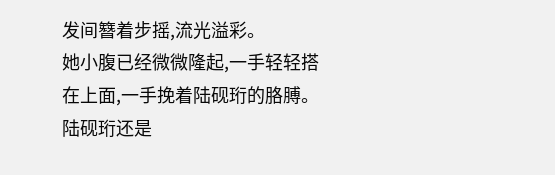发间簪着步摇,流光溢彩。
她小腹已经微微隆起,一手轻轻搭在上面,一手挽着陆砚珩的胳膊。
陆砚珩还是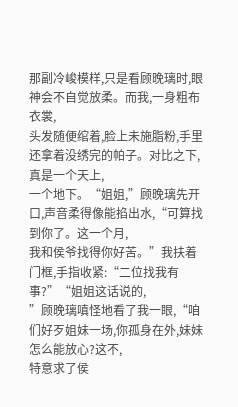那副冷峻模样,只是看顾晚璃时,眼神会不自觉放柔。而我,一身粗布衣裳,
头发随便绾着,脸上未施脂粉,手里还拿着没绣完的帕子。对比之下,真是一个天上,
一个地下。“姐姐,”顾晚璃先开口,声音柔得像能掐出水,“可算找到你了。这一个月,
我和侯爷找得你好苦。”我扶着门框,手指收紧:“二位找我有事?”“姐姐这话说的,
”顾晚璃嗔怪地看了我一眼,“咱们好歹姐妹一场,你孤身在外,妹妹怎么能放心?这不,
特意求了侯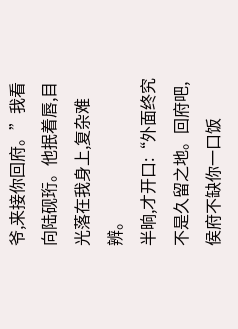爷,来接你回府。”我看向陆砚珩。他抿着唇,目光落在我身上,复杂难辨。
半晌,才开口:“外面终究不是久留之地。回府吧,侯府不缺你一口饭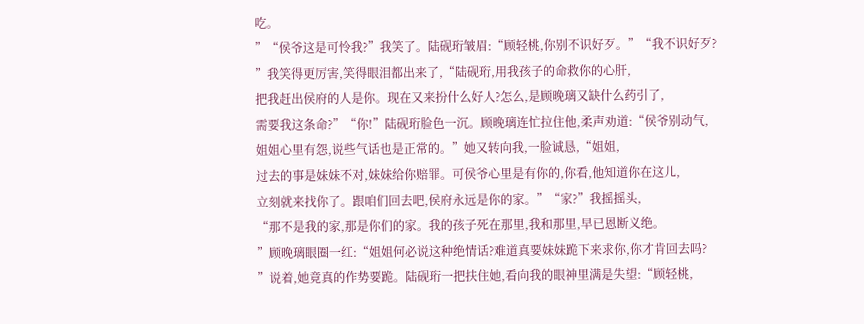吃。
”“侯爷这是可怜我?”我笑了。陆砚珩皱眉:“顾轻桃,你别不识好歹。”“我不识好歹?
”我笑得更厉害,笑得眼泪都出来了,“陆砚珩,用我孩子的命救你的心肝,
把我赶出侯府的人是你。现在又来扮什么好人?怎么,是顾晚璃又缺什么药引了,
需要我这条命?”“你!”陆砚珩脸色一沉。顾晚璃连忙拉住他,柔声劝道:“侯爷别动气,
姐姐心里有怨,说些气话也是正常的。”她又转向我,一脸诚恳,“姐姐,
过去的事是妹妹不对,妹妹给你赔罪。可侯爷心里是有你的,你看,他知道你在这儿,
立刻就来找你了。跟咱们回去吧,侯府永远是你的家。”“家?”我摇摇头,
“那不是我的家,那是你们的家。我的孩子死在那里,我和那里,早已恩断义绝。
”顾晚璃眼圈一红:“姐姐何必说这种绝情话?难道真要妹妹跪下来求你,你才肯回去吗?
”说着,她竟真的作势要跪。陆砚珩一把扶住她,看向我的眼神里满是失望:“顾轻桃,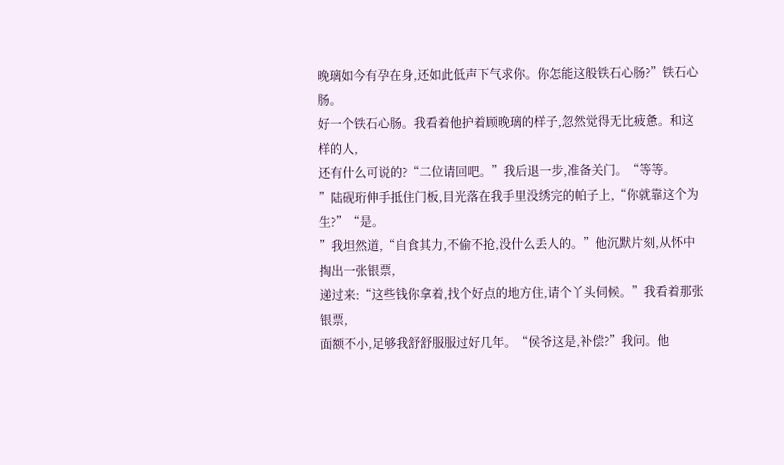晚璃如今有孕在身,还如此低声下气求你。你怎能这般铁石心肠?”铁石心肠。
好一个铁石心肠。我看着他护着顾晚璃的样子,忽然觉得无比疲惫。和这样的人,
还有什么可说的?“二位请回吧。”我后退一步,准备关门。“等等。
”陆砚珩伸手抵住门板,目光落在我手里没绣完的帕子上,“你就靠这个为生?”“是。
”我坦然道,“自食其力,不偷不抢,没什么丢人的。”他沉默片刻,从怀中掏出一张银票,
递过来:“这些钱你拿着,找个好点的地方住,请个丫头伺候。”我看着那张银票,
面额不小,足够我舒舒服服过好几年。“侯爷这是,补偿?”我问。他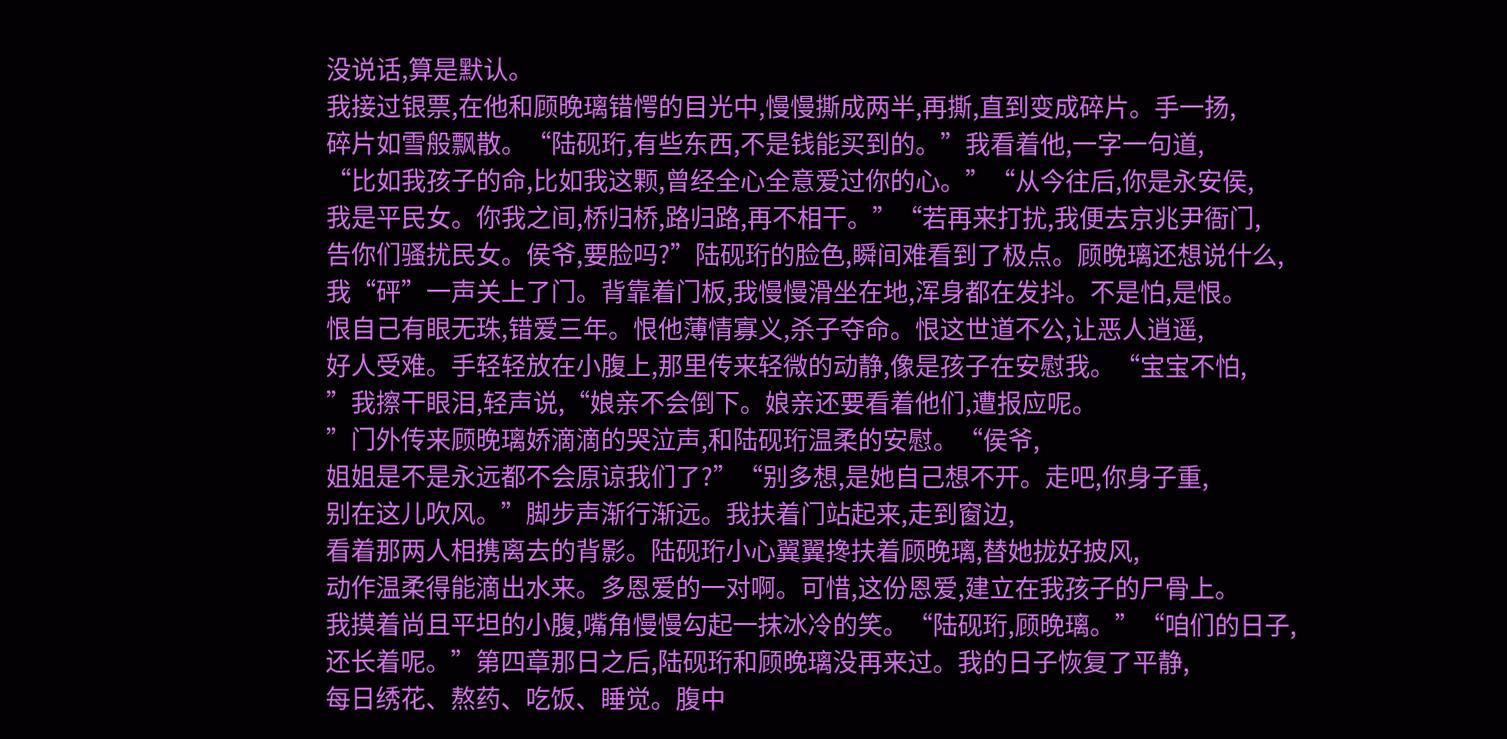没说话,算是默认。
我接过银票,在他和顾晚璃错愕的目光中,慢慢撕成两半,再撕,直到变成碎片。手一扬,
碎片如雪般飘散。“陆砚珩,有些东西,不是钱能买到的。”我看着他,一字一句道,
“比如我孩子的命,比如我这颗,曾经全心全意爱过你的心。”“从今往后,你是永安侯,
我是平民女。你我之间,桥归桥,路归路,再不相干。”“若再来打扰,我便去京兆尹衙门,
告你们骚扰民女。侯爷,要脸吗?”陆砚珩的脸色,瞬间难看到了极点。顾晚璃还想说什么,
我“砰”一声关上了门。背靠着门板,我慢慢滑坐在地,浑身都在发抖。不是怕,是恨。
恨自己有眼无珠,错爱三年。恨他薄情寡义,杀子夺命。恨这世道不公,让恶人逍遥,
好人受难。手轻轻放在小腹上,那里传来轻微的动静,像是孩子在安慰我。“宝宝不怕,
”我擦干眼泪,轻声说,“娘亲不会倒下。娘亲还要看着他们,遭报应呢。
”门外传来顾晚璃娇滴滴的哭泣声,和陆砚珩温柔的安慰。“侯爷,
姐姐是不是永远都不会原谅我们了?”“别多想,是她自己想不开。走吧,你身子重,
别在这儿吹风。”脚步声渐行渐远。我扶着门站起来,走到窗边,
看着那两人相携离去的背影。陆砚珩小心翼翼搀扶着顾晚璃,替她拢好披风,
动作温柔得能滴出水来。多恩爱的一对啊。可惜,这份恩爱,建立在我孩子的尸骨上。
我摸着尚且平坦的小腹,嘴角慢慢勾起一抹冰冷的笑。“陆砚珩,顾晚璃。”“咱们的日子,
还长着呢。”第四章那日之后,陆砚珩和顾晚璃没再来过。我的日子恢复了平静,
每日绣花、熬药、吃饭、睡觉。腹中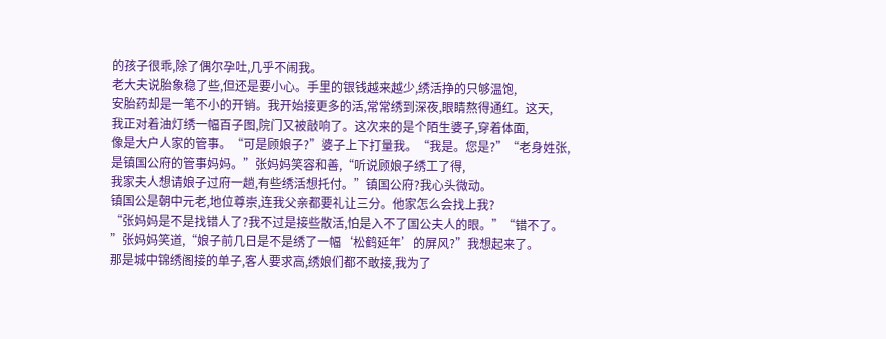的孩子很乖,除了偶尔孕吐,几乎不闹我。
老大夫说胎象稳了些,但还是要小心。手里的银钱越来越少,绣活挣的只够温饱,
安胎药却是一笔不小的开销。我开始接更多的活,常常绣到深夜,眼睛熬得通红。这天,
我正对着油灯绣一幅百子图,院门又被敲响了。这次来的是个陌生婆子,穿着体面,
像是大户人家的管事。“可是顾娘子?”婆子上下打量我。“我是。您是?”“老身姓张,
是镇国公府的管事妈妈。”张妈妈笑容和善,“听说顾娘子绣工了得,
我家夫人想请娘子过府一趟,有些绣活想托付。”镇国公府?我心头微动。
镇国公是朝中元老,地位尊崇,连我父亲都要礼让三分。他家怎么会找上我?
“张妈妈是不是找错人了?我不过是接些散活,怕是入不了国公夫人的眼。”“错不了。
”张妈妈笑道,“娘子前几日是不是绣了一幅‘松鹤延年’的屏风?”我想起来了。
那是城中锦绣阁接的单子,客人要求高,绣娘们都不敢接,我为了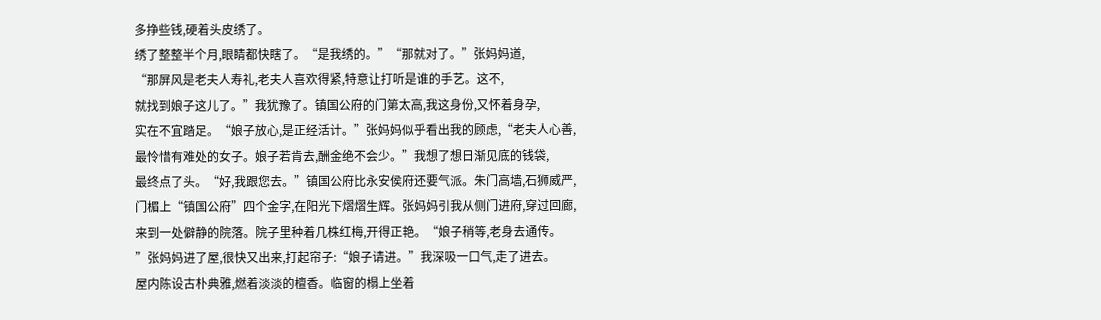多挣些钱,硬着头皮绣了。
绣了整整半个月,眼睛都快瞎了。“是我绣的。”“那就对了。”张妈妈道,
“那屏风是老夫人寿礼,老夫人喜欢得紧,特意让打听是谁的手艺。这不,
就找到娘子这儿了。”我犹豫了。镇国公府的门第太高,我这身份,又怀着身孕,
实在不宜踏足。“娘子放心,是正经活计。”张妈妈似乎看出我的顾虑,“老夫人心善,
最怜惜有难处的女子。娘子若肯去,酬金绝不会少。”我想了想日渐见底的钱袋,
最终点了头。“好,我跟您去。”镇国公府比永安侯府还要气派。朱门高墙,石狮威严,
门楣上“镇国公府”四个金字,在阳光下熠熠生辉。张妈妈引我从侧门进府,穿过回廊,
来到一处僻静的院落。院子里种着几株红梅,开得正艳。“娘子稍等,老身去通传。
”张妈妈进了屋,很快又出来,打起帘子:“娘子请进。”我深吸一口气,走了进去。
屋内陈设古朴典雅,燃着淡淡的檀香。临窗的榻上坐着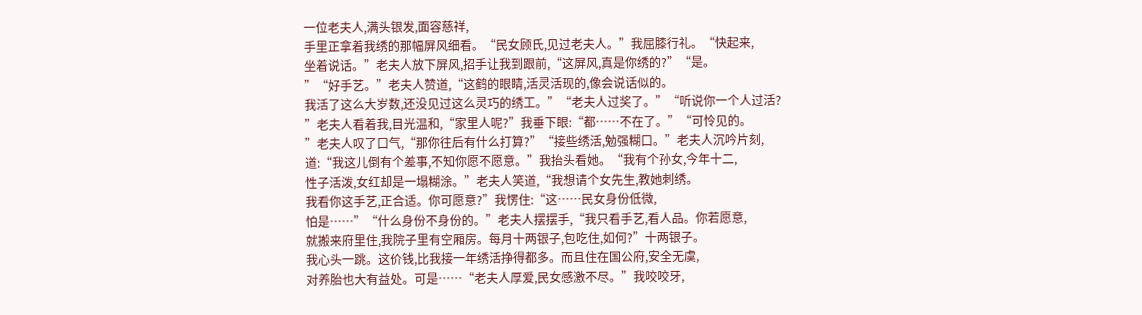一位老夫人,满头银发,面容慈祥,
手里正拿着我绣的那幅屏风细看。“民女顾氏,见过老夫人。”我屈膝行礼。“快起来,
坐着说话。”老夫人放下屏风,招手让我到跟前,“这屏风,真是你绣的?”“是。
”“好手艺。”老夫人赞道,“这鹤的眼睛,活灵活现的,像会说话似的。
我活了这么大岁数,还没见过这么灵巧的绣工。”“老夫人过奖了。”“听说你一个人过活?
”老夫人看着我,目光温和,“家里人呢?”我垂下眼:“都……不在了。”“可怜见的。
”老夫人叹了口气,“那你往后有什么打算?”“接些绣活,勉强糊口。”老夫人沉吟片刻,
道:“我这儿倒有个差事,不知你愿不愿意。”我抬头看她。“我有个孙女,今年十二,
性子活泼,女红却是一塌糊涂。”老夫人笑道,“我想请个女先生,教她刺绣。
我看你这手艺,正合适。你可愿意?”我愣住:“这……民女身份低微,
怕是……”“什么身份不身份的。”老夫人摆摆手,“我只看手艺,看人品。你若愿意,
就搬来府里住,我院子里有空厢房。每月十两银子,包吃住,如何?”十两银子。
我心头一跳。这价钱,比我接一年绣活挣得都多。而且住在国公府,安全无虞,
对养胎也大有益处。可是……“老夫人厚爱,民女感激不尽。”我咬咬牙,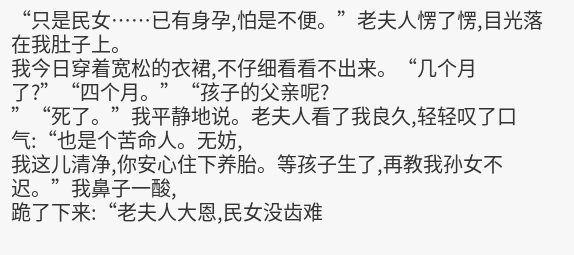“只是民女……已有身孕,怕是不便。”老夫人愣了愣,目光落在我肚子上。
我今日穿着宽松的衣裙,不仔细看看不出来。“几个月了?”“四个月。”“孩子的父亲呢?
”“死了。”我平静地说。老夫人看了我良久,轻轻叹了口气:“也是个苦命人。无妨,
我这儿清净,你安心住下养胎。等孩子生了,再教我孙女不迟。”我鼻子一酸,
跪了下来:“老夫人大恩,民女没齿难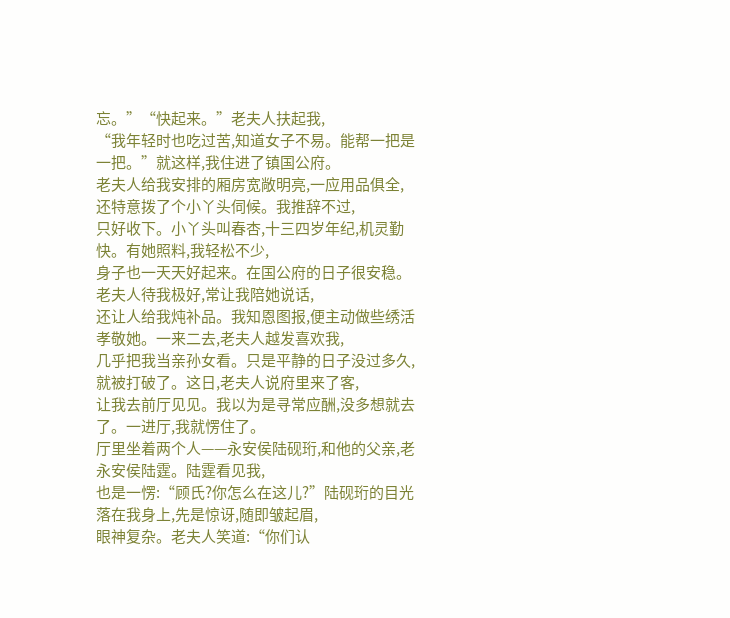忘。”“快起来。”老夫人扶起我,
“我年轻时也吃过苦,知道女子不易。能帮一把是一把。”就这样,我住进了镇国公府。
老夫人给我安排的厢房宽敞明亮,一应用品俱全,还特意拨了个小丫头伺候。我推辞不过,
只好收下。小丫头叫春杏,十三四岁年纪,机灵勤快。有她照料,我轻松不少,
身子也一天天好起来。在国公府的日子很安稳。老夫人待我极好,常让我陪她说话,
还让人给我炖补品。我知恩图报,便主动做些绣活孝敬她。一来二去,老夫人越发喜欢我,
几乎把我当亲孙女看。只是平静的日子没过多久,就被打破了。这日,老夫人说府里来了客,
让我去前厅见见。我以为是寻常应酬,没多想就去了。一进厅,我就愣住了。
厅里坐着两个人——永安侯陆砚珩,和他的父亲,老永安侯陆霆。陆霆看见我,
也是一愣:“顾氏?你怎么在这儿?”陆砚珩的目光落在我身上,先是惊讶,随即皱起眉,
眼神复杂。老夫人笑道:“你们认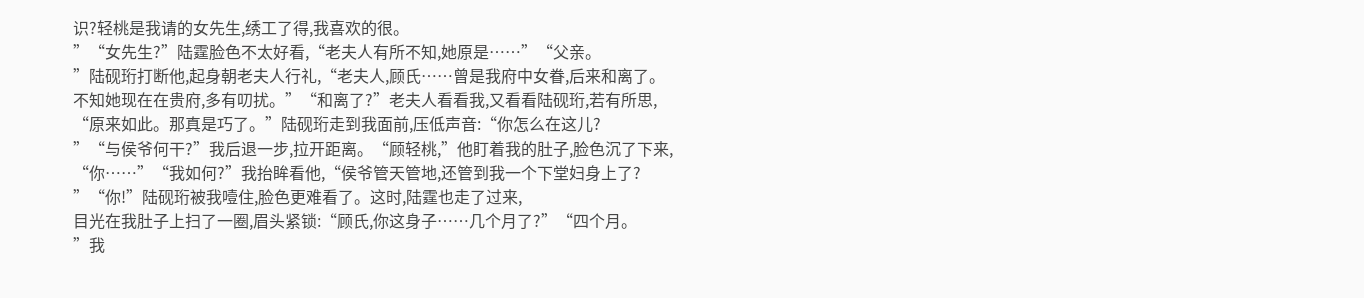识?轻桃是我请的女先生,绣工了得,我喜欢的很。
”“女先生?”陆霆脸色不太好看,“老夫人有所不知,她原是……”“父亲。
”陆砚珩打断他,起身朝老夫人行礼,“老夫人,顾氏……曾是我府中女眷,后来和离了。
不知她现在在贵府,多有叨扰。”“和离了?”老夫人看看我,又看看陆砚珩,若有所思,
“原来如此。那真是巧了。”陆砚珩走到我面前,压低声音:“你怎么在这儿?
”“与侯爷何干?”我后退一步,拉开距离。“顾轻桃,”他盯着我的肚子,脸色沉了下来,
“你……”“我如何?”我抬眸看他,“侯爷管天管地,还管到我一个下堂妇身上了?
”“你!”陆砚珩被我噎住,脸色更难看了。这时,陆霆也走了过来,
目光在我肚子上扫了一圈,眉头紧锁:“顾氏,你这身子……几个月了?”“四个月。
”我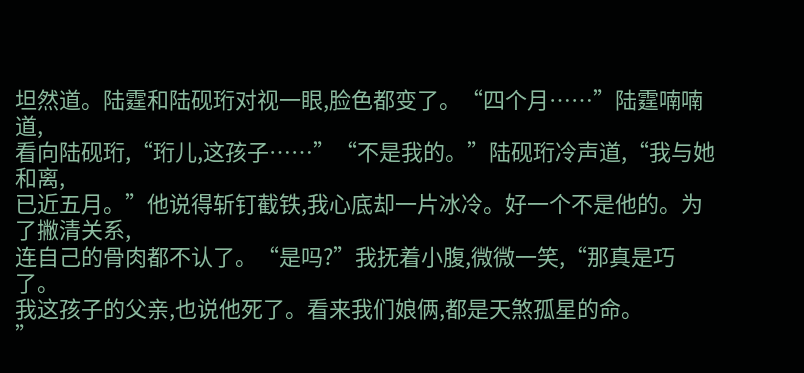坦然道。陆霆和陆砚珩对视一眼,脸色都变了。“四个月……”陆霆喃喃道,
看向陆砚珩,“珩儿,这孩子……”“不是我的。”陆砚珩冷声道,“我与她和离,
已近五月。”他说得斩钉截铁,我心底却一片冰冷。好一个不是他的。为了撇清关系,
连自己的骨肉都不认了。“是吗?”我抚着小腹,微微一笑,“那真是巧了。
我这孩子的父亲,也说他死了。看来我们娘俩,都是天煞孤星的命。
”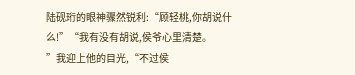陆砚珩的眼神骤然锐利:“顾轻桃,你胡说什么!”“我有没有胡说,侯爷心里清楚。
”我迎上他的目光,“不过侯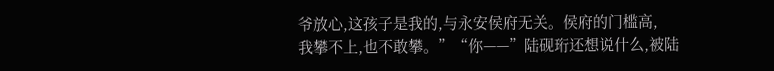爷放心,这孩子是我的,与永安侯府无关。侯府的门槛高,
我攀不上,也不敢攀。”“你——”陆砚珩还想说什么,被陆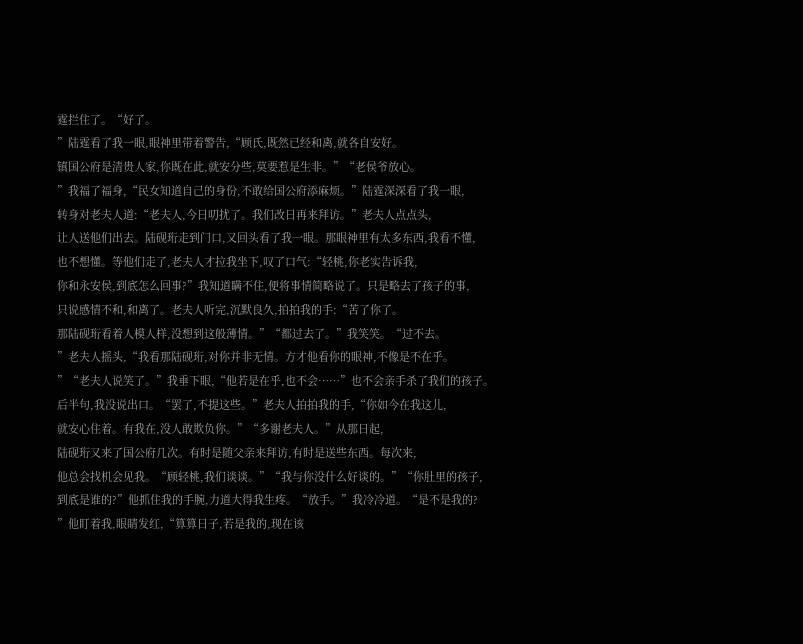霆拦住了。“好了。
”陆霆看了我一眼,眼神里带着警告,“顾氏,既然已经和离,就各自安好。
镇国公府是清贵人家,你既在此,就安分些,莫要惹是生非。”“老侯爷放心。
”我福了福身,“民女知道自己的身份,不敢给国公府添麻烦。”陆霆深深看了我一眼,
转身对老夫人道:“老夫人,今日叨扰了。我们改日再来拜访。”老夫人点点头,
让人送他们出去。陆砚珩走到门口,又回头看了我一眼。那眼神里有太多东西,我看不懂,
也不想懂。等他们走了,老夫人才拉我坐下,叹了口气:“轻桃,你老实告诉我,
你和永安侯,到底怎么回事?”我知道瞒不住,便将事情简略说了。只是略去了孩子的事,
只说感情不和,和离了。老夫人听完,沉默良久,拍拍我的手:“苦了你了。
那陆砚珩看着人模人样,没想到这般薄情。”“都过去了。”我笑笑。“过不去。
”老夫人摇头,“我看那陆砚珩,对你并非无情。方才他看你的眼神,不像是不在乎。
”“老夫人说笑了。”我垂下眼,“他若是在乎,也不会……”也不会亲手杀了我们的孩子。
后半句,我没说出口。“罢了,不提这些。”老夫人拍拍我的手,“你如今在我这儿,
就安心住着。有我在,没人敢欺负你。”“多谢老夫人。”从那日起,
陆砚珩又来了国公府几次。有时是随父亲来拜访,有时是送些东西。每次来,
他总会找机会见我。“顾轻桃,我们谈谈。”“我与你没什么好谈的。”“你肚里的孩子,
到底是谁的?”他抓住我的手腕,力道大得我生疼。“放手。”我冷冷道。“是不是我的?
”他盯着我,眼睛发红,“算算日子,若是我的,现在该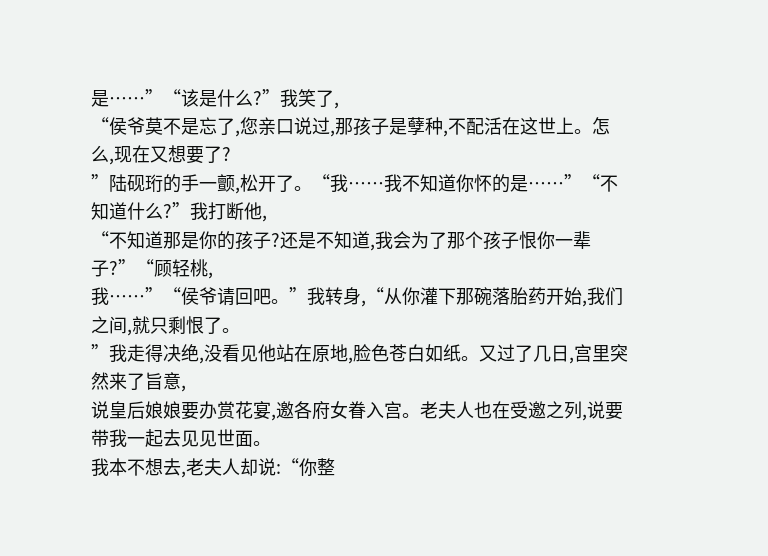是……”“该是什么?”我笑了,
“侯爷莫不是忘了,您亲口说过,那孩子是孽种,不配活在这世上。怎么,现在又想要了?
”陆砚珩的手一颤,松开了。“我……我不知道你怀的是……”“不知道什么?”我打断他,
“不知道那是你的孩子?还是不知道,我会为了那个孩子恨你一辈子?”“顾轻桃,
我……”“侯爷请回吧。”我转身,“从你灌下那碗落胎药开始,我们之间,就只剩恨了。
”我走得决绝,没看见他站在原地,脸色苍白如纸。又过了几日,宫里突然来了旨意,
说皇后娘娘要办赏花宴,邀各府女眷入宫。老夫人也在受邀之列,说要带我一起去见见世面。
我本不想去,老夫人却说:“你整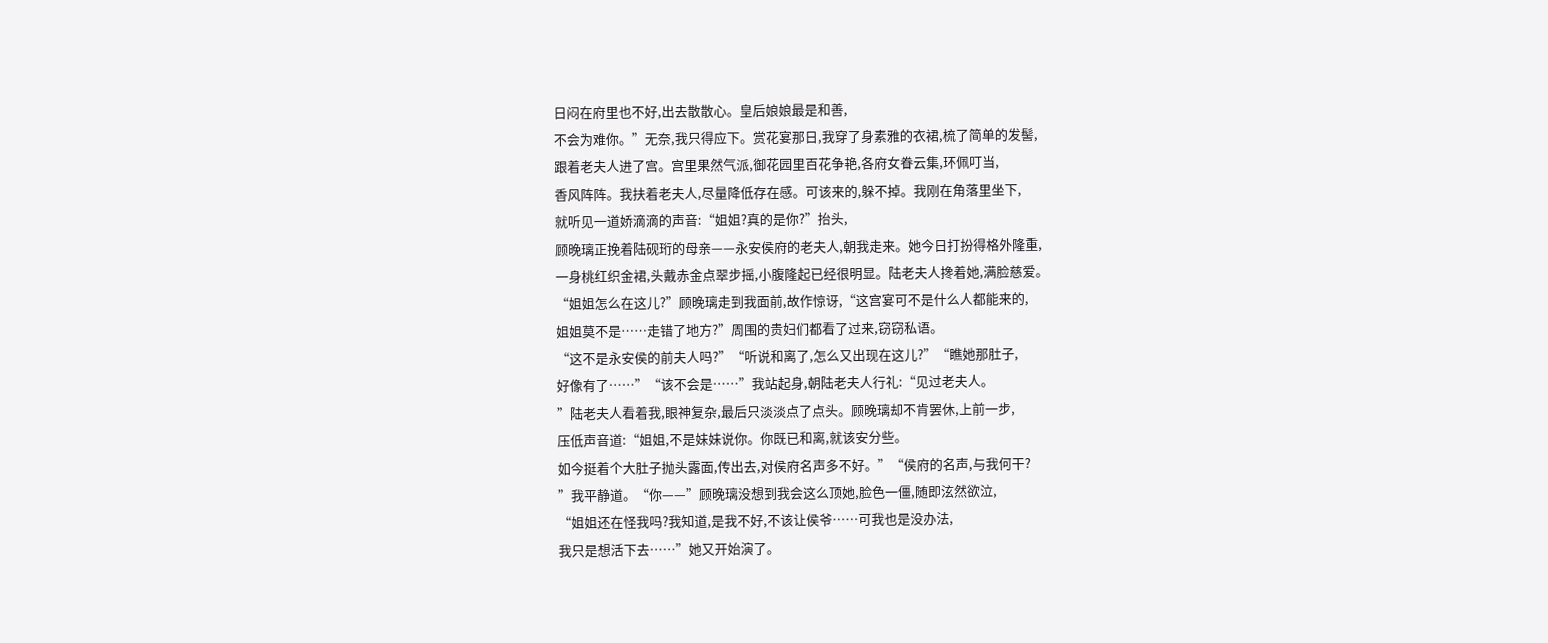日闷在府里也不好,出去散散心。皇后娘娘最是和善,
不会为难你。”无奈,我只得应下。赏花宴那日,我穿了身素雅的衣裙,梳了简单的发髻,
跟着老夫人进了宫。宫里果然气派,御花园里百花争艳,各府女眷云集,环佩叮当,
香风阵阵。我扶着老夫人,尽量降低存在感。可该来的,躲不掉。我刚在角落里坐下,
就听见一道娇滴滴的声音:“姐姐?真的是你?”抬头,
顾晚璃正挽着陆砚珩的母亲——永安侯府的老夫人,朝我走来。她今日打扮得格外隆重,
一身桃红织金裙,头戴赤金点翠步摇,小腹隆起已经很明显。陆老夫人搀着她,满脸慈爱。
“姐姐怎么在这儿?”顾晚璃走到我面前,故作惊讶,“这宫宴可不是什么人都能来的,
姐姐莫不是……走错了地方?”周围的贵妇们都看了过来,窃窃私语。
“这不是永安侯的前夫人吗?”“听说和离了,怎么又出现在这儿?”“瞧她那肚子,
好像有了……”“该不会是……”我站起身,朝陆老夫人行礼:“见过老夫人。
”陆老夫人看着我,眼神复杂,最后只淡淡点了点头。顾晚璃却不肯罢休,上前一步,
压低声音道:“姐姐,不是妹妹说你。你既已和离,就该安分些。
如今挺着个大肚子抛头露面,传出去,对侯府名声多不好。”“侯府的名声,与我何干?
”我平静道。“你——”顾晚璃没想到我会这么顶她,脸色一僵,随即泫然欲泣,
“姐姐还在怪我吗?我知道,是我不好,不该让侯爷……可我也是没办法,
我只是想活下去……”她又开始演了。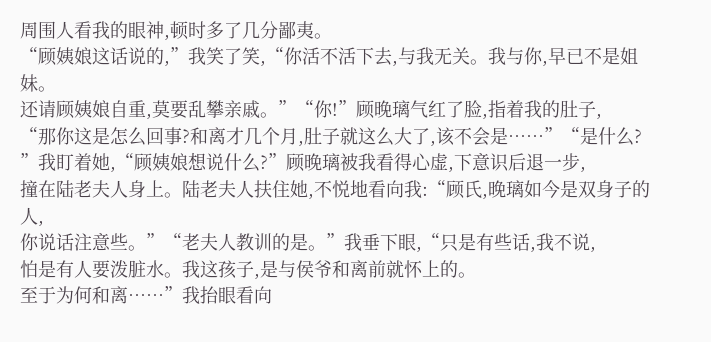周围人看我的眼神,顿时多了几分鄙夷。
“顾姨娘这话说的,”我笑了笑,“你活不活下去,与我无关。我与你,早已不是姐妹。
还请顾姨娘自重,莫要乱攀亲戚。”“你!”顾晚璃气红了脸,指着我的肚子,
“那你这是怎么回事?和离才几个月,肚子就这么大了,该不会是……”“是什么?
”我盯着她,“顾姨娘想说什么?”顾晚璃被我看得心虚,下意识后退一步,
撞在陆老夫人身上。陆老夫人扶住她,不悦地看向我:“顾氏,晚璃如今是双身子的人,
你说话注意些。”“老夫人教训的是。”我垂下眼,“只是有些话,我不说,
怕是有人要泼脏水。我这孩子,是与侯爷和离前就怀上的。
至于为何和离……”我抬眼看向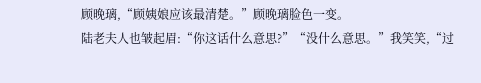顾晚璃,“顾姨娘应该最清楚。”顾晚璃脸色一变。
陆老夫人也皱起眉:“你这话什么意思?”“没什么意思。”我笑笑,“过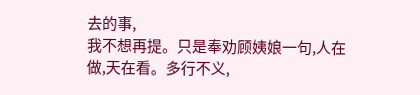去的事,
我不想再提。只是奉劝顾姨娘一句,人在做,天在看。多行不义,